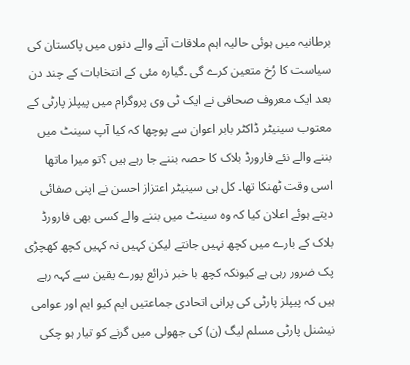برطانیہ میں ہوئی حالیہ اہم ملاقات آنے والے دنوں میں پاکستان کی سیاست کا رُخ متعین کرے گی ۔گیارہ مئی کے انتخابات کے چند دن بعد ایک معروف صحافی نے ایک ٹی وی پروگرام میں پیپلز پارٹی کے معتوب سینیٹر ڈاکٹر بابر اعوان سے پوچھا کہ کیا آپ سینٹ میں بننے والے نئے فارورڈ بلاک کا حصہ بننے جا رہے ہیں ؟تو میرا ماتھا اسی وقت ٹھنکا تھا۔ کل ہی سینیٹر اعتزاز احسن نے اپنی صفائی دیتے ہوئے اعلان کیا کہ وہ سینٹ میں بننے والے کسی بھی فارورڈ بلاک کے بارے میں کچھ نہیں جانتے لیکن کہیں نہ کہیں کچھ کھچڑی پک ضرور رہی ہے کیونکہ کچھ با خبر ذرائع پورے یقین سے کہہ رہے ہیں کہ پیپلز پارٹی کی پرانی اتحادی جماعتیں ایم کیو ایم اور عوامی نیشنل پارٹی مسلم لیگ (ن) کی جھولی میں گرنے کو تیار ہو چکی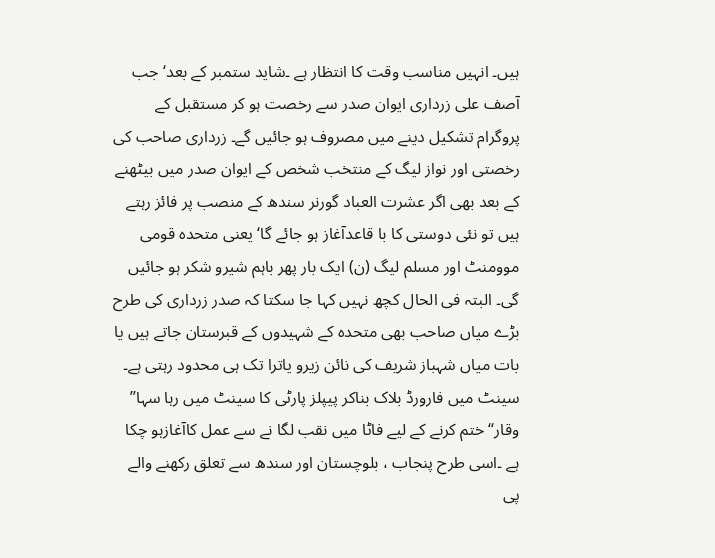ہیں۔ انہیں مناسب وقت کا انتظار ہے ۔شاید ستمبر کے بعد‘ جب آصف علی زرداری ایوان صدر سے رخصت ہو کر مستقبل کے پروگرام تشکیل دینے میں مصروف ہو جائیں گے۔ زرداری صاحب کی رخصتی اور نواز لیگ کے منتخب شخص کے ایوان صدر میں بیٹھنے کے بعد بھی اگر عشرت العباد گورنر سندھ کے منصب پر فائز رہتے ہیں تو نئی دوستی کا با قاعدآغاز ہو جائے گا‘یعنی متحدہ قومی موومنٹ اور مسلم لیگ (ن) ایک بار پھر باہم شیرو شکر ہو جائیں گی۔ البتہ فی الحال کچھ نہیں کہا جا سکتا کہ صدر زرداری کی طرح بڑے میاں صاحب بھی متحدہ کے شہیدوں کے قبرستان جاتے ہیں یا بات میاں شہباز شریف کی نائن زیرو یاترا تک ہی محدود رہتی ہے۔ سینٹ میں فارورڈ بلاک بناکر پیپلز پارٹی کا سینٹ میں رہا سہا’’ وقار‘‘ ختم کرنے کے لیے فاٹا میں نقب لگا نے سے عمل کاآغازہو چکا ہے ۔اسی طرح پنجاب ، بلوچستان اور سندھ سے تعلق رکھنے والے پی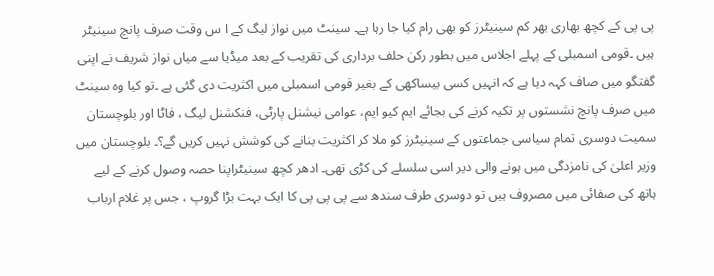پی پی کے کچھ بھاری بھر کم سینیٹرز کو بھی رام کیا جا رہا ہے۔ سینٹ میں نواز لیگ کے ا س وقت صرف پانچ سینیٹر ہیں ۔قومی اسمبلی کے پہلے اجلاس میں بطور رکن حلف برداری کی تقریب کے بعد میڈیا سے میاں نواز شریف نے اپنی گفتگو میں صاف کہہ دیا ہے کہ انہیں کسی بیساکھی کے بغیر قومی اسمبلی میں اکثریت دی گئی ہے ۔تو کیا وہ سینٹ میں صرف پانچ نشستوں پر تکیہ کرنے کی بجائے ایم کیو ایم، عوامی نیشنل پارٹی، فنکشنل لیگ ، فاٹا اور بلوچستان سمیت دوسری تمام سیاسی جماعتوں کے سینیٹرز کو ملا کر اکثریت بنانے کی کوشش نہیں کریں گے؟۔ بلوچستان میں وزیر اعلیٰ کی نامزدگی میں ہونے والی دیر اسی سلسلے کی کڑی تھی۔ ادھر کچھ سینیٹراپنا حصہ وصول کرنے کے لیے ہاتھ کی صفائی میں مصروف ہیں تو دوسری طرف سندھ سے پی پی پی کا ایک بہت بڑا گروپ ، جس پر غلام ارباب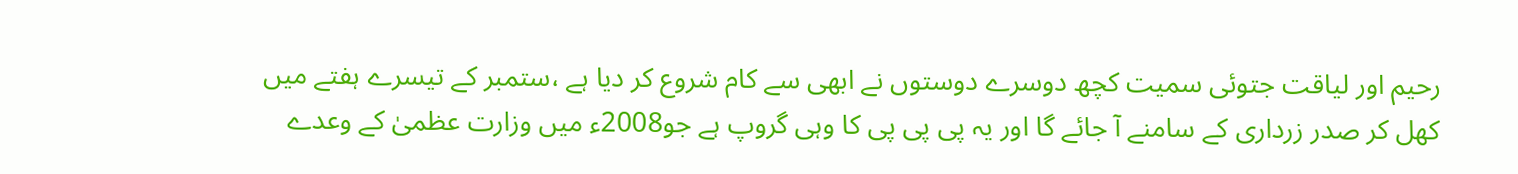رحیم اور لیاقت جتوئی سمیت کچھ دوسرے دوستوں نے ابھی سے کام شروع کر دیا ہے ،ستمبر کے تیسرے ہفتے میں کھل کر صدر زرداری کے سامنے آ جائے گا اور یہ پی پی پی کا وہی گروپ ہے جو2008ء میں وزارت عظمیٰ کے وعدے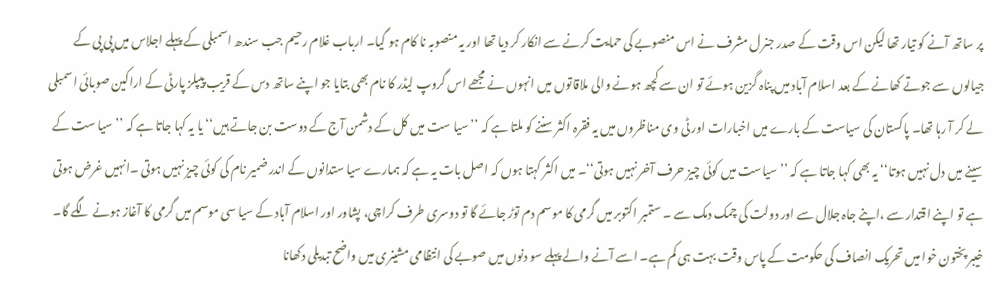پر ساتھ آنے کو تیار تھا لیکن اس وقت کے صدر جنرل مشرف نے اس منصوبے کی حمایت کرنے سے انکار کر دیا تھا اور یہ منصوبہ نا کام ہو گیا۔ ارباب غلام رحیم جب سندھ اسمبلی کے پہلے اجلاس میں پی پی کے جیالوں سے جوتے کھانے کے بعد اسلام آباد میں پناہ گزین ہوئے تو ان سے کچھ ہونے والی ملاقاتوں میں انہوں نے مجھے اس گروپ لیڈر کا نام بھی بتایا جو اپنے ساتھ دس کے قریب پیپلز پارٹی کے اراکین صوبائی اسمبلی لے کر آ رہا تھا۔ پاکستان کی سیاست کے بارے میں اخبارات اور ٹی وی مناظروں میں یہ فقرہ اکثر سننے کو ملتا ہے کہ ’’ سیا ست میں کل کے دشمن آج کے دوست بن جاتے ہیں‘‘ یا یہ کہا جاتا ہے کہ ’’سیا ست کے سینے میں دل نہیں ہوتا‘‘ یہ بھی کہا جاتا ہے کہ ’’سیاست میں کوئی چیز حرف آخر نہیں ہوتی‘‘۔ میں اکثر کہتا ہوں کہ اصل بات یہ ہے کہ ہمارے سیا ستدانوں کے اندر ضمیر نام کی کوئی چیز نہیں ہوتی ۔انہیں غرض ہوتی ہے تو اپنے اقتدار سے ،اپنے جاہ جلال سے اور دولت کی چمک دمک سے ۔ ستمبر اکتوبر میں گرمی کا موسم دم توڑ جائے گا تو دوسری طرف کراچی، پشاور اور اسلام آباد کے سیا سی موسم میں گرمی کا آغاز ہونے لگے گا۔ خیبر پختون خوا میں تحریک انصاف کی حکومت کے پاس وقت بہت ہی کم ہے۔ اسے آنے والے پہلے سو دنوں میں صوبے کی انتظامی مشینری میں واضح تبدیلی دکھانا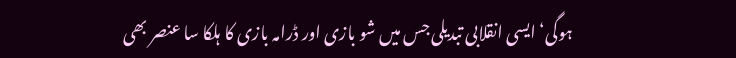ہوگی‘ ایسی انقلابی تبدیلی جس میں شو بازی اور ڈرامہ بازی کا ہلکا سا عنصر بھی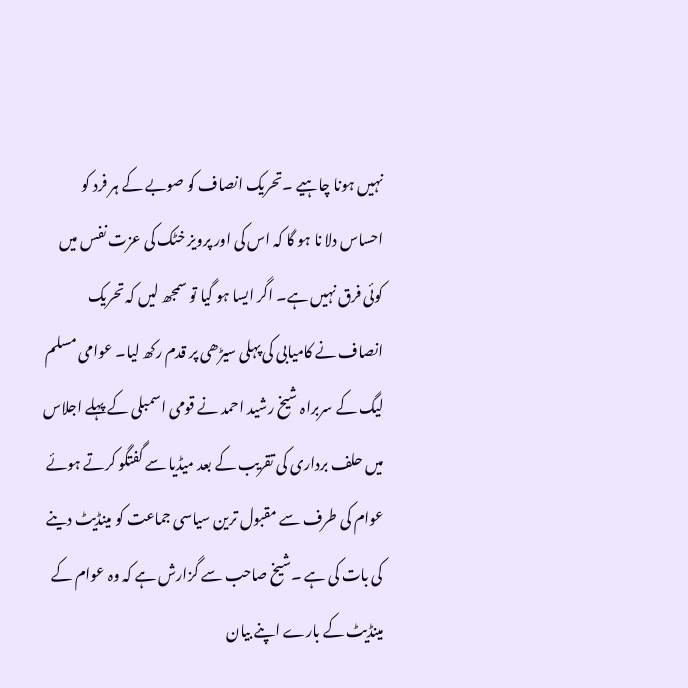نہیں ہونا چاہیے ۔تحریک انصاف کو صوبے کے ہر فرد کو احساس دلا نا ہو گا کہ اس کی اور پرویز خٹک کی عزت نفس میں کوئی فرق نہیں ہے۔ اگر ایسا ہو گیا تو سمجھ لیں کہ تحریک انصاف نے کامیابی کی پہلی سیڑھی پر قدم رکھ لیا۔ عوامی مسلم لیگ کے سربراہ شیخ رشید احمد نے قومی اسمبلی کے پہلے اجلاس میں حلف برداری کی تقریب کے بعد میڈیا سے گفتگو کرتے ہوئے عوام کی طرف سے مقبول ترین سیاسی جماعت کو مینڈیٹ دینے کی بات کی ہے ۔شیخ صاحب سے گزارش ہے کہ وہ عوام کے مینڈیٹ کے بارے اپنے بیان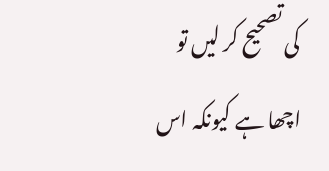کی تصحیح کر لیں تو اچھا ہے کیونکہ اس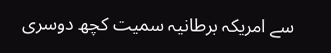سے امریکہ برطانیہ سمیت کچھ دوسری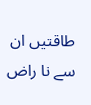طاقتیں ان سے نا راض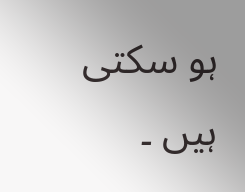ہو سکتی ہیں ۔